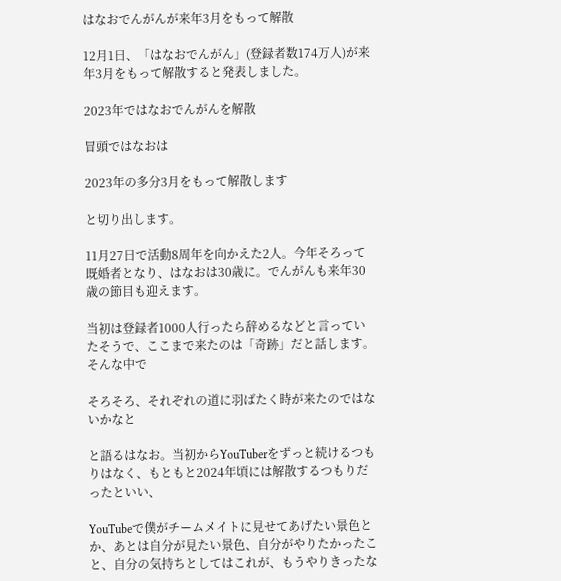はなおでんがんが来年3月をもって解散

12月1日、「はなおでんがん」(登録者数174万人)が来年3月をもって解散すると発表しました。

2023年ではなおでんがんを解散

冒頭ではなおは

2023年の多分3月をもって解散します

と切り出します。

11月27日で活動8周年を向かえた2人。今年そろって既婚者となり、はなおは30歳に。でんがんも来年30歳の節目も迎えます。

当初は登録者1000人行ったら辞めるなどと言っていたそうで、ここまで来たのは「奇跡」だと話します。そんな中で

そろそろ、それぞれの道に羽ばたく時が来たのではないかなと

と語るはなお。当初からYouTuberをずっと続けるつもりはなく、もともと2024年頃には解散するつもりだったといい、

YouTubeで僕がチームメイトに見せてあげたい景色とか、あとは自分が見たい景色、自分がやりたかったこと、自分の気持ちとしてはこれが、もうやりきったな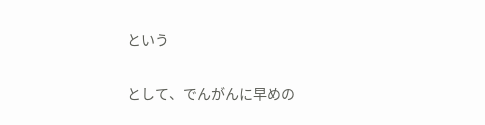という

として、でんがんに早めの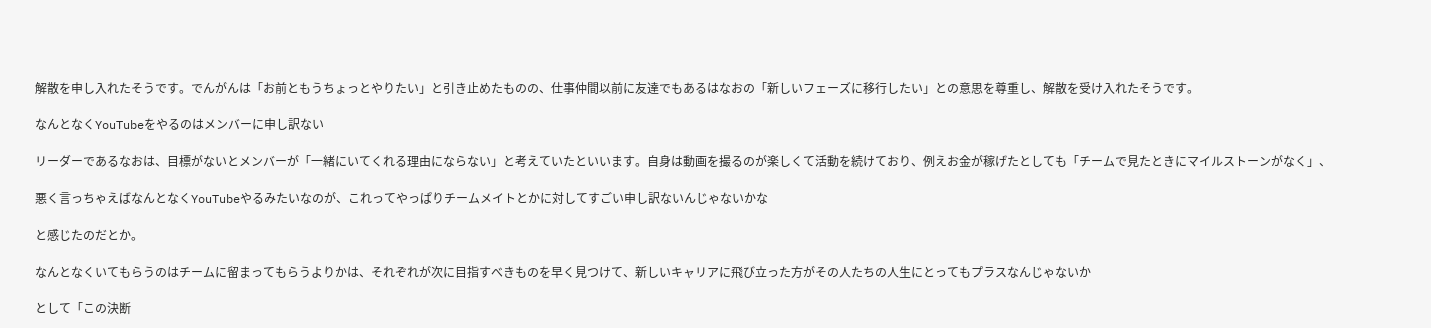解散を申し入れたそうです。でんがんは「お前ともうちょっとやりたい」と引き止めたものの、仕事仲間以前に友達でもあるはなおの「新しいフェーズに移行したい」との意思を尊重し、解散を受け入れたそうです。

なんとなくYouTubeをやるのはメンバーに申し訳ない

リーダーであるなおは、目標がないとメンバーが「一緒にいてくれる理由にならない」と考えていたといいます。自身は動画を撮るのが楽しくて活動を続けており、例えお金が稼げたとしても「チームで見たときにマイルストーンがなく」、

悪く言っちゃえばなんとなくYouTubeやるみたいなのが、これってやっぱりチームメイトとかに対してすごい申し訳ないんじゃないかな

と感じたのだとか。

なんとなくいてもらうのはチームに留まってもらうよりかは、それぞれが次に目指すべきものを早く見つけて、新しいキャリアに飛び立った方がその人たちの人生にとってもプラスなんじゃないか

として「この決断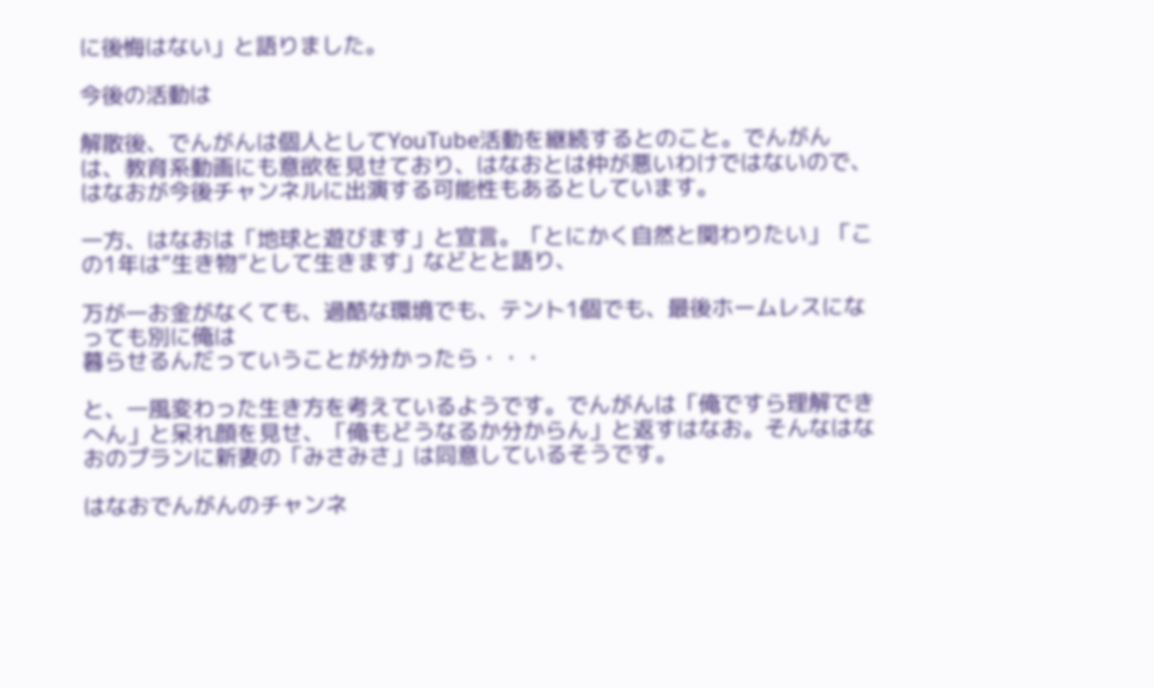に後悔はない」と語りました。

今後の活動は

解散後、でんがんは個人としてYouTube活動を継続するとのこと。でんがんは、教育系動画にも意欲を見せており、はなおとは仲が悪いわけではないので、はなおが今後チャンネルに出演する可能性もあるとしています。

一方、はなおは「地球と遊びます」と宣言。「とにかく自然と関わりたい」「この1年は“生き物”として生きます」などとと語り、

万が一お金がなくても、過酷な環境でも、テント1個でも、最後ホームレスになっても別に俺は
暮らせるんだっていうことが分かったら・・・

と、一風変わった生き方を考えているようです。でんがんは「俺ですら理解できへん」と呆れ顔を見せ、「俺もどうなるか分からん」と返すはなお。そんなはなおのプランに新妻の「みさみさ」は同意しているそうです。

はなおでんがんのチャンネ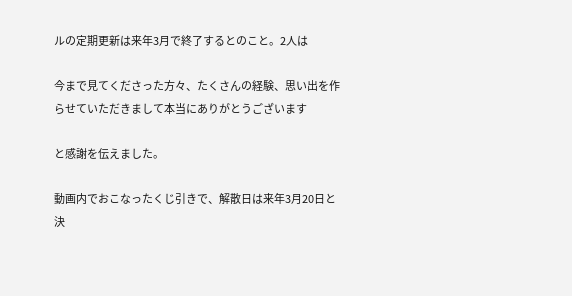ルの定期更新は来年3月で終了するとのこと。2人は

今まで見てくださった方々、たくさんの経験、思い出を作らせていただきまして本当にありがとうございます

と感謝を伝えました。

動画内でおこなったくじ引きで、解散日は来年3月20日と決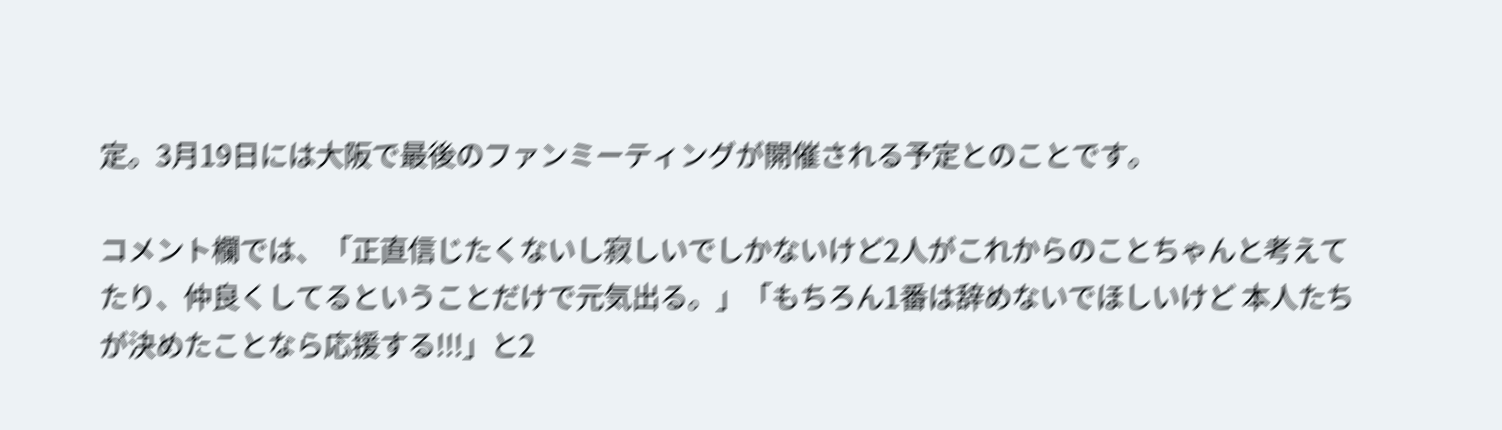定。3月19日には大阪で最後のファンミーティングが開催される予定とのことです。

コメント欄では、「正直信じたくないし寂しいでしかないけど2人がこれからのことちゃんと考えてたり、仲良くしてるということだけで元気出る。」「もちろん1番は辞めないでほしいけど 本人たちが決めたことなら応援する!!!」と2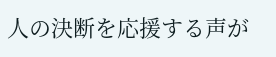人の決断を応援する声が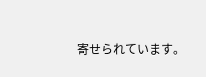寄せられています。